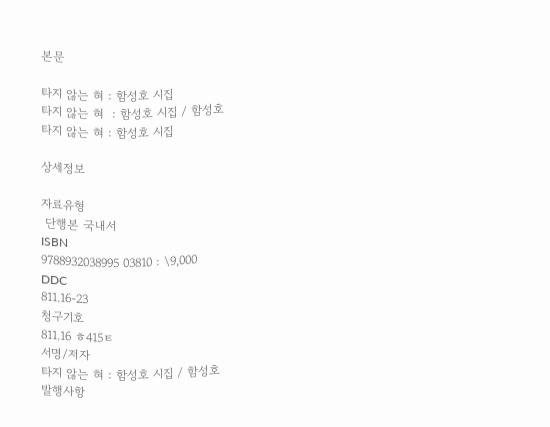본문

타지 않는 혀 : 함성호 시집
타지 않는 혀  : 함성호 시집 / 함성호
타지 않는 혀 : 함성호 시집

상세정보

자료유형
 단행본 국내서
ISBN
9788932038995 03810 : \9,000
DDC
811.16-23
청구기호
811.16 ㅎ415ㅌ
서명/저자
타지 않는 혀 : 함성호 시집 / 함성호
발행사항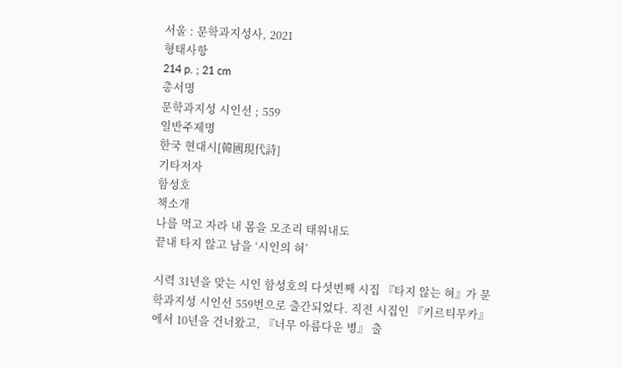서울 : 문학과지성사, 2021
형태사항
214 p. ; 21 cm
총서명
문학과지성 시인선 ; 559
일반주제명
한국 현대시[韓國現代詩]
기타저자
함성호
책소개
나를 먹고 자라 내 몸을 모조리 태워내도
끝내 타지 않고 남을 ‘시인의 혀’

시력 31년을 맞는 시인 함성호의 다섯번째 시집 『타지 않는 혀』가 문학과지성 시인선 559번으로 출간되었다. 직전 시집인 『키르티무카』에서 10년을 건너왔고, 『너무 아름다운 병』 출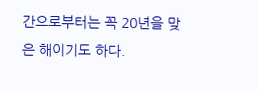간으로부터는 꼭 20년을 맞은 해이기도 하다.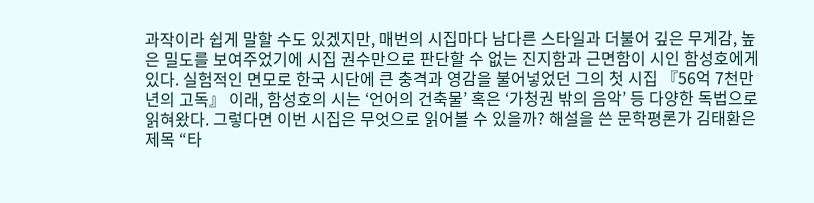과작이라 쉽게 말할 수도 있겠지만, 매번의 시집마다 남다른 스타일과 더불어 깊은 무게감, 높은 밀도를 보여주었기에 시집 권수만으로 판단할 수 없는 진지함과 근면함이 시인 함성호에게 있다. 실험적인 면모로 한국 시단에 큰 충격과 영감을 불어넣었던 그의 첫 시집 『56억 7천만 년의 고독』 이래, 함성호의 시는 ‘언어의 건축물’ 혹은 ‘가청권 밖의 음악’ 등 다양한 독법으로 읽혀왔다. 그렇다면 이번 시집은 무엇으로 읽어볼 수 있을까? 해설을 쓴 문학평론가 김태환은 제목 “타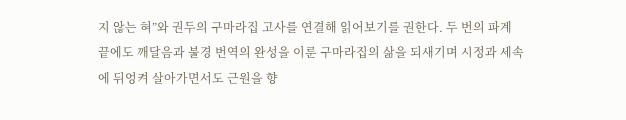지 않는 혀”와 권두의 구마라집 고사를 연결해 읽어보기를 권한다. 두 번의 파계 끝에도 깨달음과 불경 번역의 완성을 이룬 구마라집의 삶을 되새기며 시정과 세속에 뒤엉켜 살아가면서도 근원을 향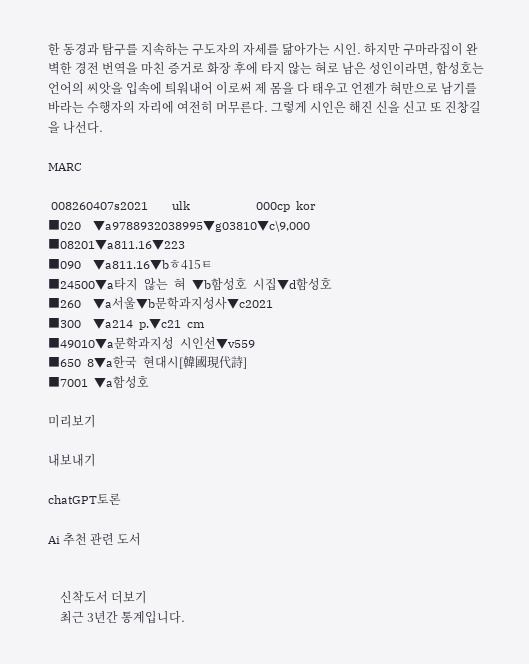한 동경과 탐구를 지속하는 구도자의 자세를 닮아가는 시인. 하지만 구마라집이 완벽한 경전 번역을 마친 증거로 화장 후에 타지 않는 혀로 남은 성인이라면, 함성호는 언어의 씨앗을 입속에 틔워내어 이로써 제 몸을 다 태우고 언젠가 혀만으로 남기를 바라는 수행자의 자리에 여전히 머무른다. 그렇게 시인은 해진 신을 신고 또 진창길을 나선다.

MARC

 008260407s2021        ulk                      000cp  kor
■020    ▼a9788932038995▼g03810▼c\9,000
■08201▼a811.16▼223
■090    ▼a811.16▼bㅎ415ㅌ
■24500▼a타지  않는  혀  ▼b함성호  시집▼d함성호
■260    ▼a서울▼b문학과지성사▼c2021
■300    ▼a214  p.▼c21  cm
■49010▼a문학과지성  시인선▼v559
■650  8▼a한국  현대시[韓國現代詩]
■7001  ▼a함성호

미리보기

내보내기

chatGPT토론

Ai 추천 관련 도서


    신착도서 더보기
    최근 3년간 통계입니다.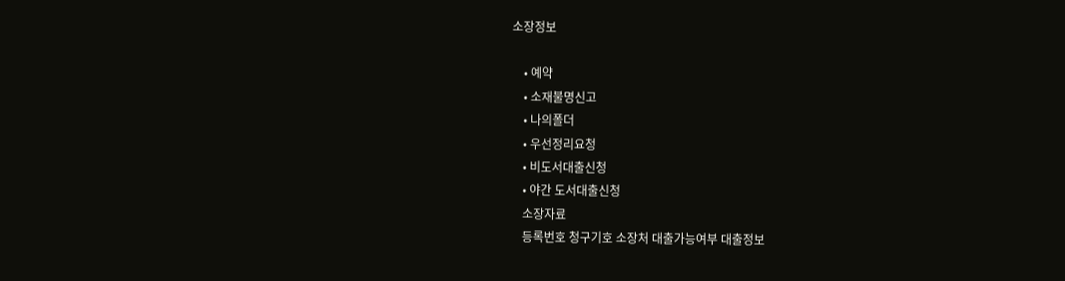소장정보

    • 예약
    • 소재불명신고
    • 나의폴더
    • 우선정리요청
    • 비도서대출신청
    • 야간 도서대출신청
    소장자료
    등록번호 청구기호 소장처 대출가능여부 대출정보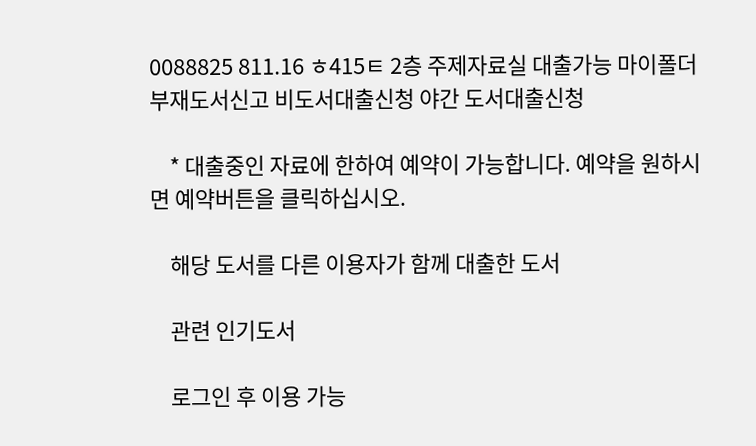0088825 811.16 ㅎ415ㅌ 2층 주제자료실 대출가능 마이폴더 부재도서신고 비도서대출신청 야간 도서대출신청

    * 대출중인 자료에 한하여 예약이 가능합니다. 예약을 원하시면 예약버튼을 클릭하십시오.

    해당 도서를 다른 이용자가 함께 대출한 도서

    관련 인기도서

    로그인 후 이용 가능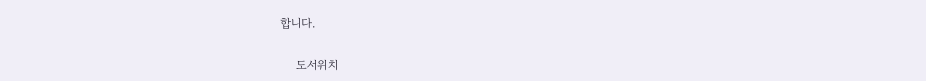합니다.

    도서위치